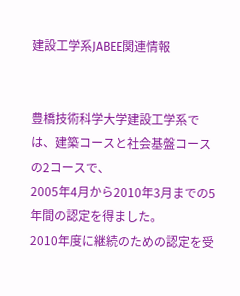建設工学系JABEE関連情報


豊橋技術科学大学建設工学系では、建築コースと社会基盤コースの2コースで、
2005年4月から2010年3月までの5年間の認定を得ました。
2010年度に継続のための認定を受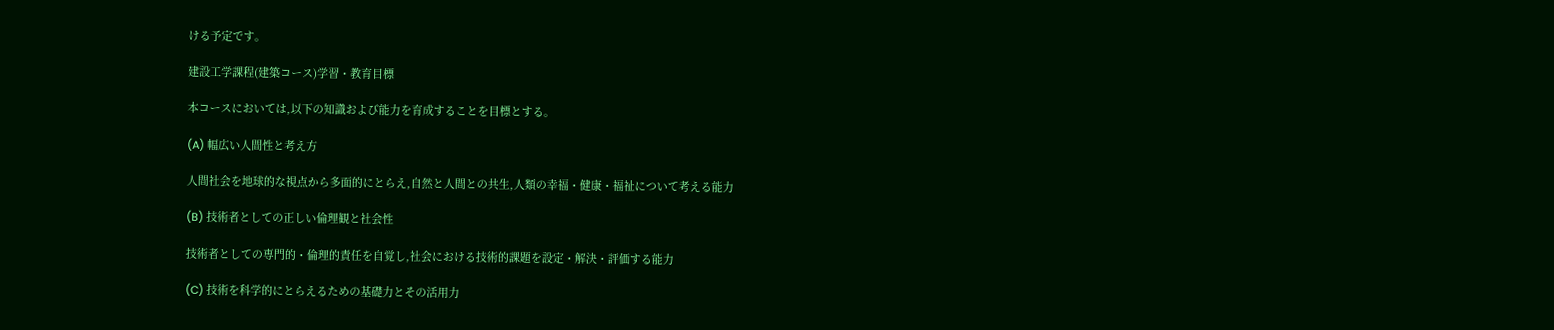ける予定です。

建設工学課程(建築コース)学習・教育目標

本コースにおいては,以下の知識および能力を育成することを目標とする。

(A) 幅広い人間性と考え方

人間社会を地球的な視点から多面的にとらえ,自然と人間との共生,人類の幸福・健康・福祉について考える能力

(B) 技術者としての正しい倫理観と社会性

技術者としての専門的・倫理的責任を自覚し,社会における技術的課題を設定・解決・評価する能力

(C) 技術を科学的にとらえるための基礎力とその活用力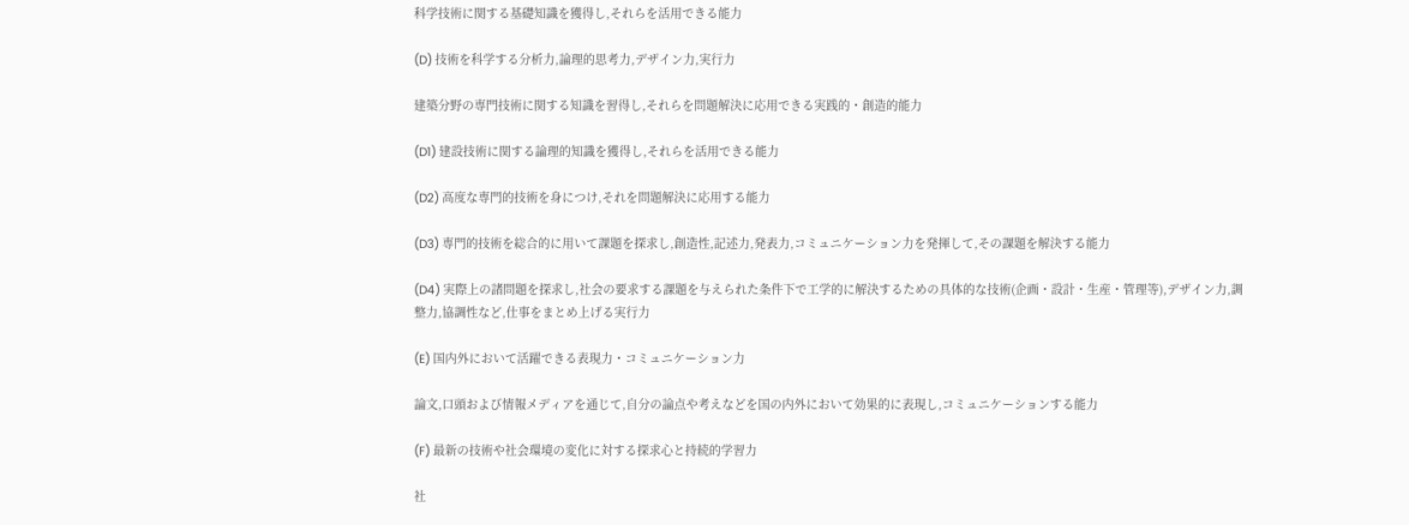科学技術に関する基礎知識を獲得し,それらを活用できる能力

(D) 技術を科学する分析力,論理的思考力,デザイン力,実行力

建築分野の専門技術に関する知識を習得し,それらを問題解決に応用できる実践的・創造的能力

(D1) 建設技術に関する論理的知識を獲得し,それらを活用できる能力

(D2) 高度な専門的技術を身につけ,それを問題解決に応用する能力

(D3) 専門的技術を総合的に用いて課題を探求し,創造性,記述力,発表力,コミュニケーション力を発揮して,その課題を解決する能力

(D4) 実際上の諸問題を探求し,社会の要求する課題を与えられた条件下で工学的に解決するための具体的な技術(企画・設計・生産・管理等),デザイン力,調整力,協調性など,仕事をまとめ上げる実行力

(E) 国内外において活躍できる表現力・コミュニケーション力

論文,口頭および情報メディアを通じて,自分の論点や考えなどを国の内外において効果的に表現し,コミュニケーションする能力

(F) 最新の技術や社会環境の変化に対する探求心と持続的学習力

社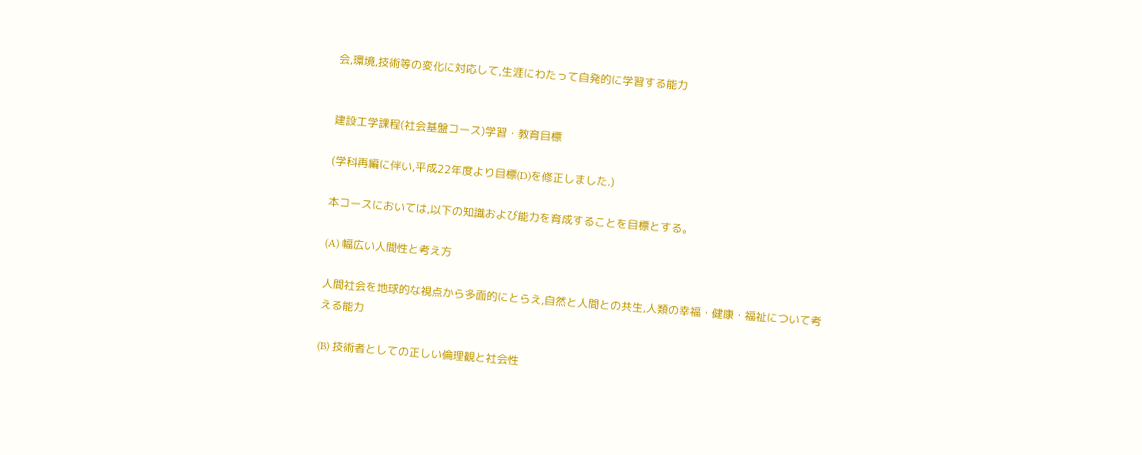会,環境,技術等の変化に対応して,生涯にわたって自発的に学習する能力


建設工学課程(社会基盤コース)学習・教育目標

(学科再編に伴い,平成22年度より目標(D)を修正しました.)

本コースにおいては,以下の知識および能力を育成することを目標とする。

(A) 幅広い人間性と考え方

人間社会を地球的な視点から多面的にとらえ,自然と人間との共生,人類の幸福・健康・福祉について考える能力

(B) 技術者としての正しい倫理観と社会性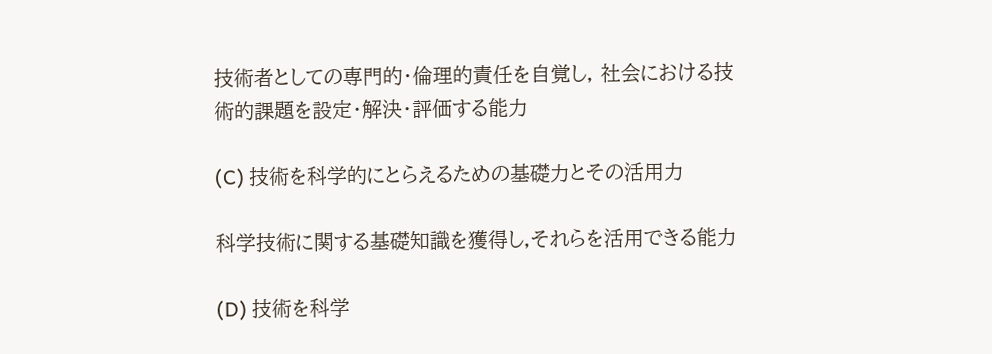技術者としての専門的・倫理的責任を自覚し, 社会における技術的課題を設定・解決・評価する能力

(C) 技術を科学的にとらえるための基礎力とその活用力

科学技術に関する基礎知識を獲得し,それらを活用できる能力

(D) 技術を科学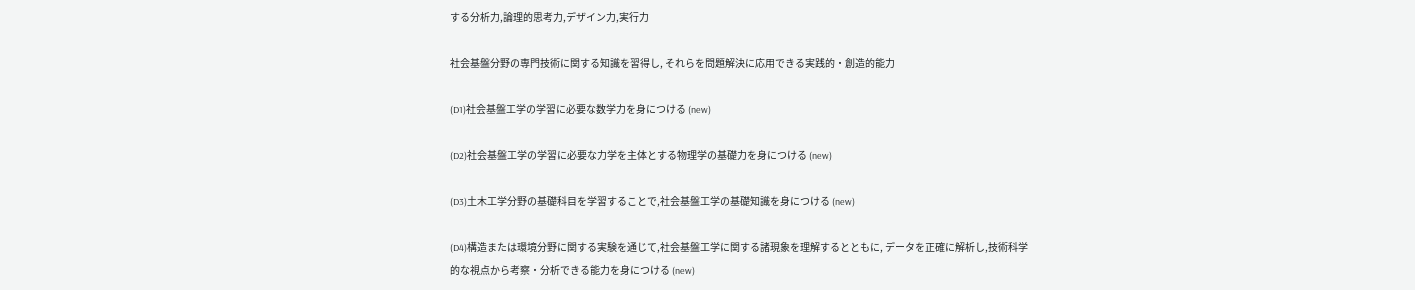する分析力,論理的思考力,デザイン力,実行力

社会基盤分野の専門技術に関する知識を習得し, それらを問題解決に応用できる実践的・創造的能力

(D1)社会基盤工学の学習に必要な数学力を身につける (new)

(D2)社会基盤工学の学習に必要な力学を主体とする物理学の基礎力を身につける (new)

(D3)土木工学分野の基礎科目を学習することで,社会基盤工学の基礎知識を身につける (new)

(D4)構造または環境分野に関する実験を通じて,社会基盤工学に関する諸現象を理解するとともに, データを正確に解析し,技術科学的な視点から考察・分析できる能力を身につける (new)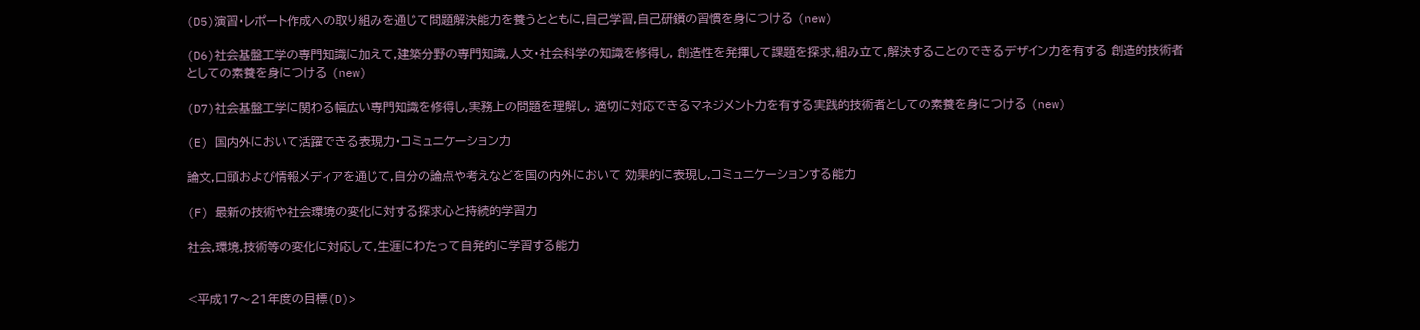(D5)演習・レポート作成への取り組みを通じて問題解決能力を養うとともに,自己学習,自己研鑽の習慣を身につける (new)

(D6)社会基盤工学の専門知識に加えて,建築分野の専門知識,人文・社会科学の知識を修得し, 創造性を発揮して課題を探求,組み立て,解決することのできるデザイン力を有する 創造的技術者としての素養を身につける (new)

(D7)社会基盤工学に関わる幅広い専門知識を修得し,実務上の問題を理解し, 適切に対応できるマネジメント力を有する実践的技術者としての素養を身につける (new)

(E) 国内外において活躍できる表現力・コミュニケーション力

論文,口頭および情報メディアを通じて,自分の論点や考えなどを国の内外において 効果的に表現し,コミュニケーションする能力

(F) 最新の技術や社会環境の変化に対する探求心と持続的学習力

社会,環境,技術等の変化に対応して,生涯にわたって自発的に学習する能力


<平成17〜21年度の目標(D)>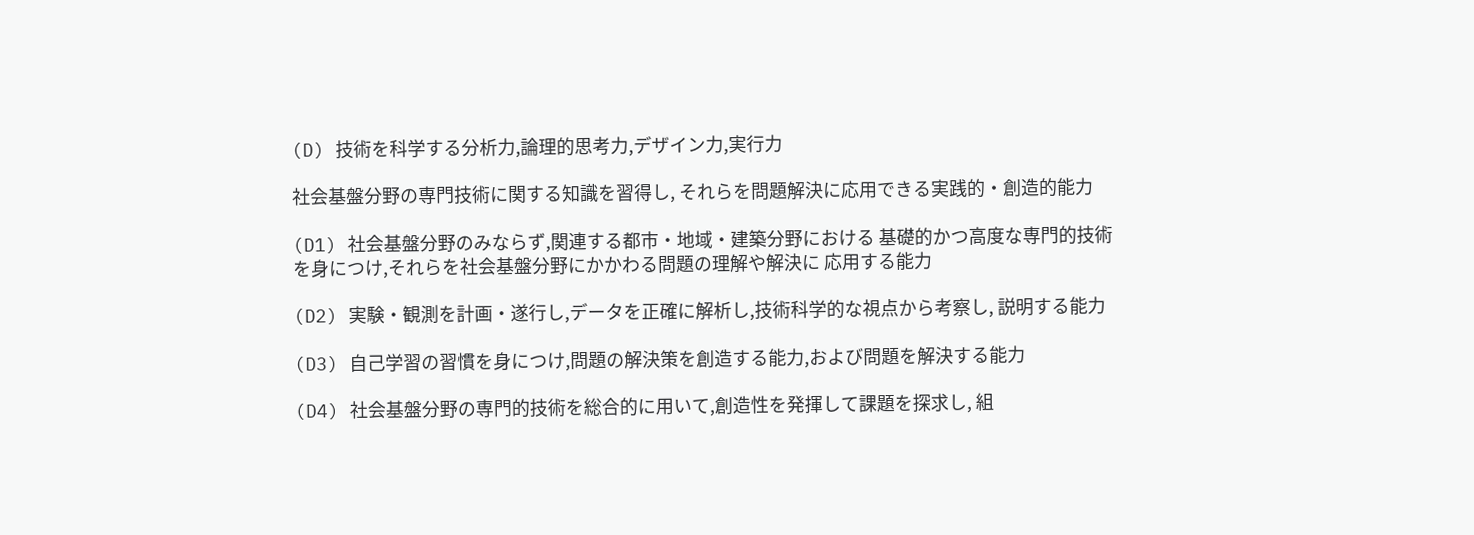(D) 技術を科学する分析力,論理的思考力,デザイン力,実行力

社会基盤分野の専門技術に関する知識を習得し, それらを問題解決に応用できる実践的・創造的能力

(D1) 社会基盤分野のみならず,関連する都市・地域・建築分野における 基礎的かつ高度な専門的技術を身につけ,それらを社会基盤分野にかかわる問題の理解や解決に 応用する能力

(D2) 実験・観測を計画・遂行し,データを正確に解析し,技術科学的な視点から考察し, 説明する能力

(D3) 自己学習の習慣を身につけ,問題の解決策を創造する能力,および問題を解決する能力

(D4) 社会基盤分野の専門的技術を総合的に用いて,創造性を発揮して課題を探求し, 組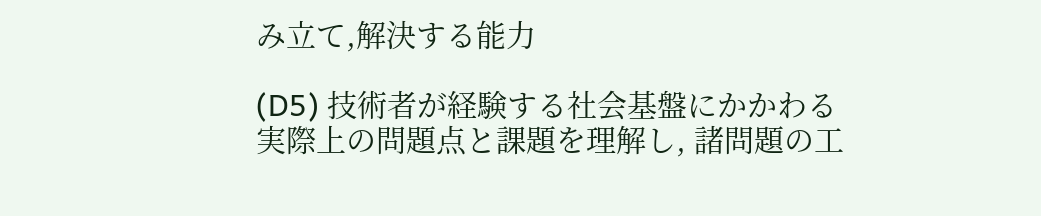み立て,解決する能力

(D5) 技術者が経験する社会基盤にかかわる実際上の問題点と課題を理解し, 諸問題の工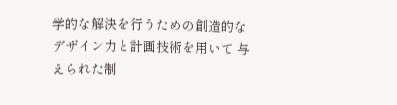学的な解決を行うための創造的なデザイン力と計画技術を用いて 与えられた制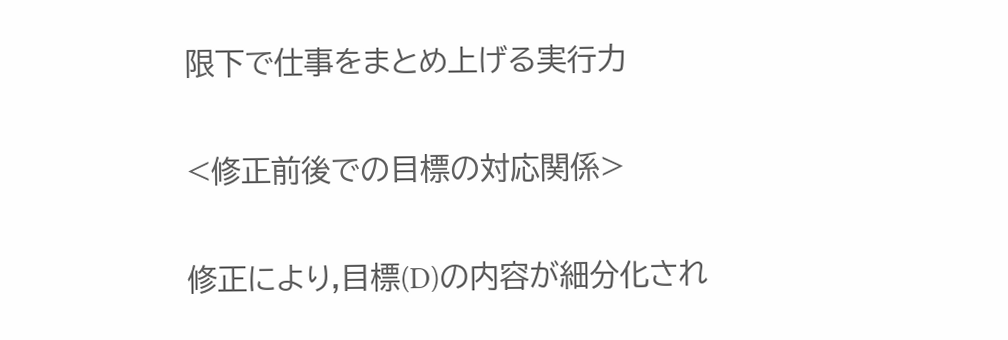限下で仕事をまとめ上げる実行力

<修正前後での目標の対応関係>

修正により,目標(D)の内容が細分化され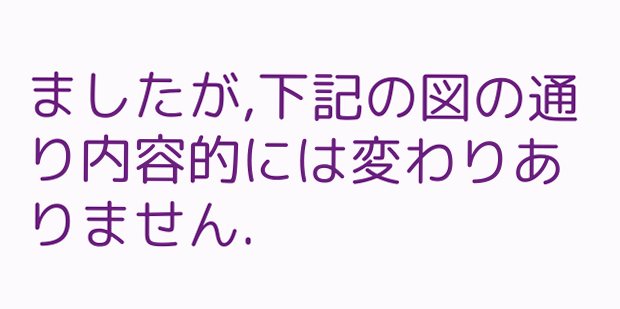ましたが,下記の図の通り内容的には変わりありません.